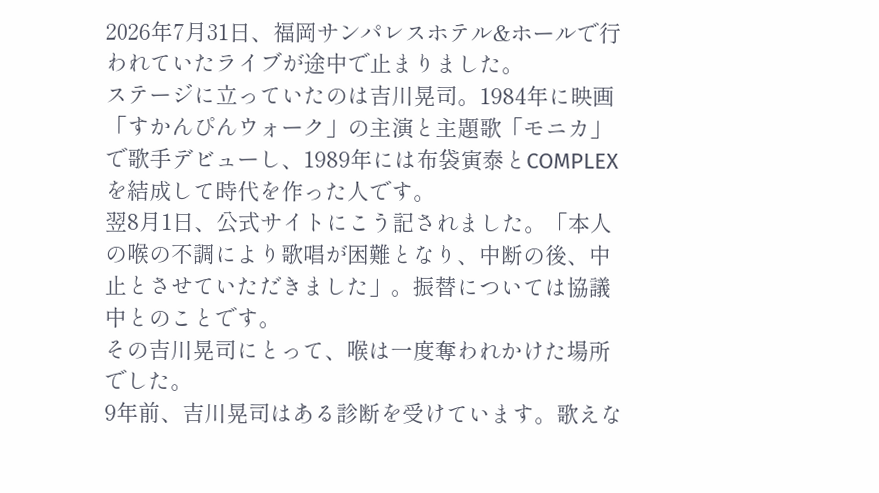2026年7月31日、福岡サンパレスホテル&ホールで行われていたライブが途中で止まりました。
ステージに立っていたのは吉川晃司。1984年に映画「すかんぴんウォーク」の主演と主題歌「モニカ」で歌手デビューし、1989年には布袋寅泰とCOMPLEXを結成して時代を作った人です。
翌8月1日、公式サイトにこう記されました。「本人の喉の不調により歌唱が困難となり、中断の後、中止とさせていただきました」。振替については協議中とのことです。
その吉川晃司にとって、喉は一度奪われかけた場所でした。
9年前、吉川晃司はある診断を受けています。歌えな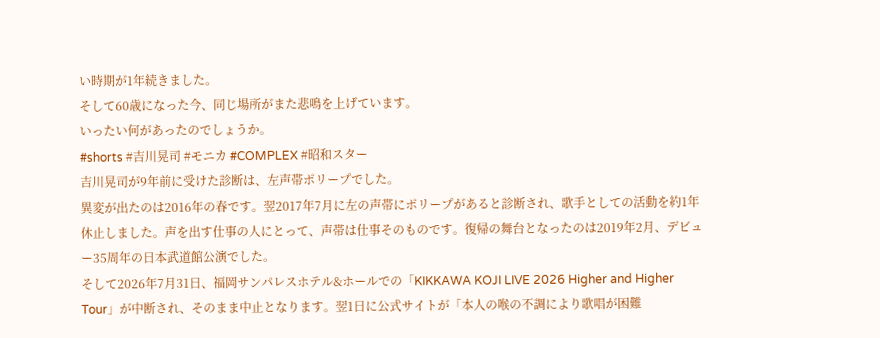い時期が1年続きました。
そして60歳になった今、同じ場所がまた悲鳴を上げています。
いったい何があったのでしょうか。
#shorts #吉川晃司 #モニカ #COMPLEX #昭和スター
吉川晃司が9年前に受けた診断は、左声帯ポリープでした。
異変が出たのは2016年の春です。翌2017年7月に左の声帯にポリープがあると診断され、歌手としての活動を約1年休止しました。声を出す仕事の人にとって、声帯は仕事そのものです。復帰の舞台となったのは2019年2月、デビュー35周年の日本武道館公演でした。
そして2026年7月31日、福岡サンパレスホテル&ホールでの「KIKKAWA KOJI LIVE 2026 Higher and Higher Tour」が中断され、そのまま中止となります。翌1日に公式サイトが「本人の喉の不調により歌唱が困難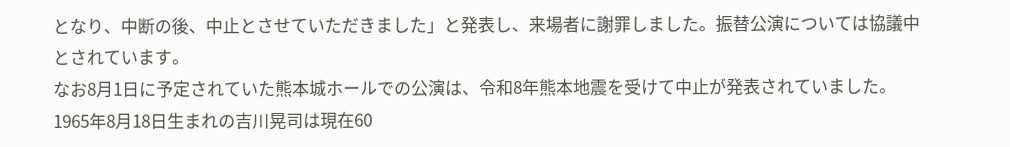となり、中断の後、中止とさせていただきました」と発表し、来場者に謝罪しました。振替公演については協議中とされています。
なお8月1日に予定されていた熊本城ホールでの公演は、令和8年熊本地震を受けて中止が発表されていました。
1965年8月18日生まれの吉川晃司は現在60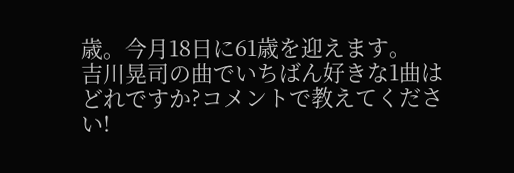歳。今月18日に61歳を迎えます。
吉川晃司の曲でいちばん好きな1曲はどれですか?コメントで教えてください!